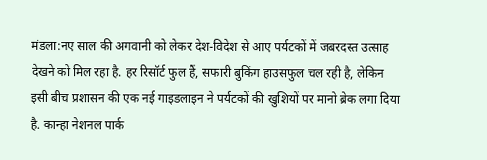मंडला:नए साल की अगवानी को लेकर देश-विदेश से आए पर्यटकों में जबरदस्त उत्साह देखने को मिल रहा है. हर रिसॉर्ट फुल हैं, सफारी बुकिंग हाउसफुल चल रही है, लेकिन इसी बीच प्रशासन की एक नई गाइडलाइन ने पर्यटकों की खुशियों पर मानो ब्रेक लगा दिया है. कान्हा नेशनल पार्क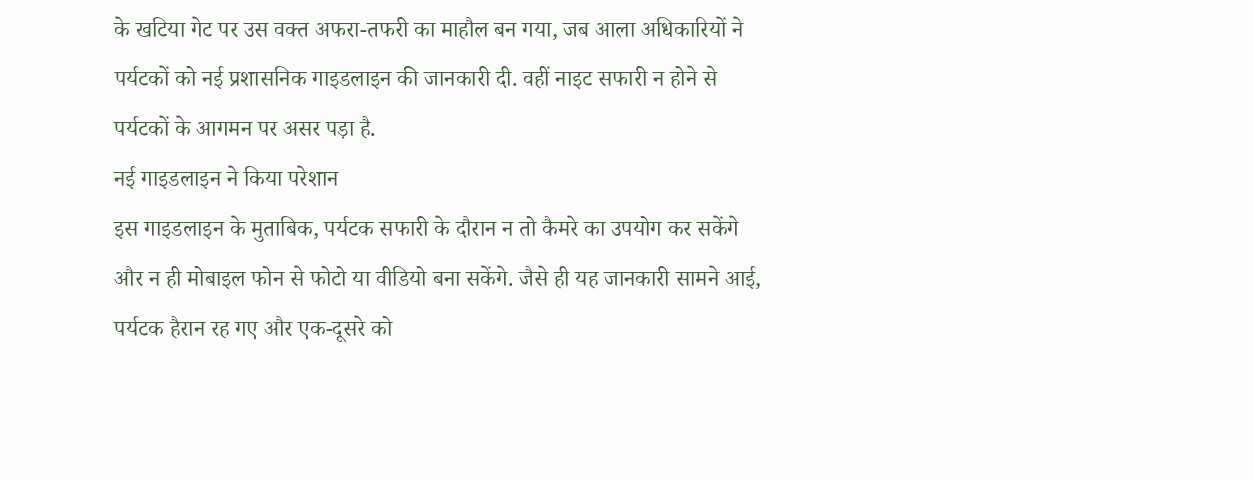के खटिया गेट पर उस वक्त अफरा-तफरी का माहौल बन गया, जब आला अधिकारियों ने पर्यटकों को नई प्रशासनिक गाइडलाइन की जानकारी दी. वहीं नाइट सफारी न होने से पर्यटकों के आगमन पर असर पड़ा है.
नई गाइडलाइन ने किया परेशान
इस गाइडलाइन के मुताबिक, पर्यटक सफारी के दौरान न तो कैमरे का उपयोग कर सकेंगे और न ही मोबाइल फोन से फोटो या वीडियो बना सकेंगे. जैसे ही यह जानकारी सामने आई, पर्यटक हैरान रह गए और एक-दूसरे को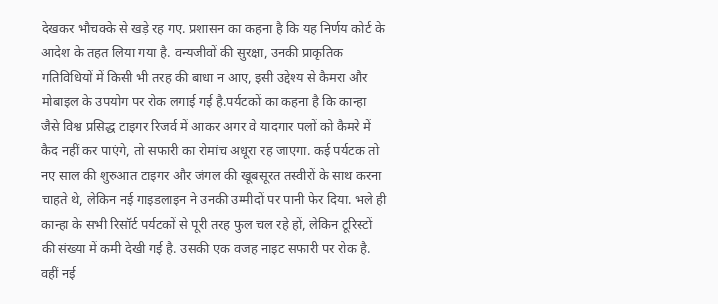देखकर भौचक्के से खड़े रह गए. प्रशासन का कहना है कि यह निर्णय कोर्ट के आदेश के तहत लिया गया है. वन्यजीवों की सुरक्षा, उनकी प्राकृतिक गतिविधियों में किसी भी तरह की बाधा न आए, इसी उद्देश्य से कैमरा और मोबाइल के उपयोग पर रोक लगाई गई है.पर्यटकों का कहना है कि कान्हा जैसे विश्व प्रसिद्ध टाइगर रिजर्व में आकर अगर वे यादगार पलों को कैमरे में कैद नहीं कर पाएंगे, तो सफारी का रोमांच अधूरा रह जाएगा. कई पर्यटक तो नए साल की शुरुआत टाइगर और जंगल की खूबसूरत तस्वीरों के साथ करना चाहते थे, लेकिन नई गाइडलाइन ने उनकी उम्मीदों पर पानी फेर दिया. भले ही कान्हा के सभी रिसॉर्ट पर्यटकों से पूरी तरह फुल चल रहे हों, लेकिन टूरिस्टों की संख्या में कमी देखी गई है. उसकी एक वजह नाइट सफारी पर रोक है. वहीं नई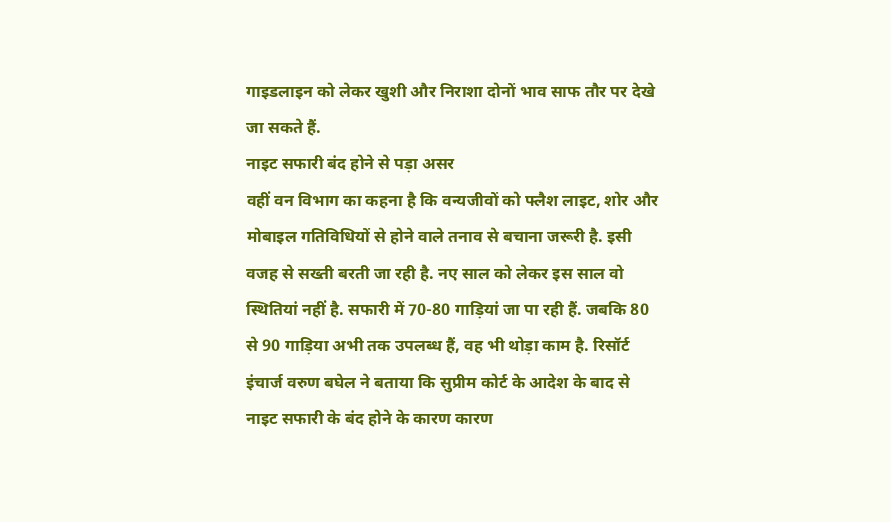गाइडलाइन को लेकर खुशी और निराशा दोनों भाव साफ तौर पर देखे जा सकते हैं.
नाइट सफारी बंद होने से पड़ा असर
वहीं वन विभाग का कहना है कि वन्यजीवों को फ्लैश लाइट, शोर और मोबाइल गतिविधियों से होने वाले तनाव से बचाना जरूरी है. इसी वजह से सख्ती बरती जा रही है. नए साल को लेकर इस साल वो स्थितियां नहीं है. सफारी में 70-80 गाड़ियां जा पा रही हैं. जबकि 80 से 90 गाड़िया अभी तक उपलब्ध हैं, वह भी थोड़ा काम है. रिसॉर्ट इंचार्ज वरुण बघेल ने बताया कि सुप्रीम कोर्ट के आदेश के बाद से नाइट सफारी के बंद होने के कारण कारण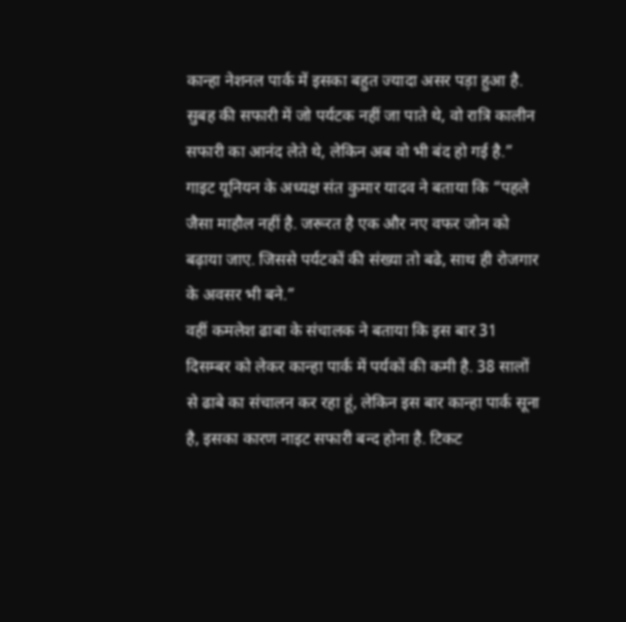कान्हा नेशनल पार्क में इसका बहुत ज्यादा असर पड़ा हुआ है. सुबह की सफारी में जो पर्यटक नहीं जा पाते थे, वो रात्रि कालीन सफारी का आनंद लेते थे, लेकिन अब वो भी बंद हो गई है.”
गाइट यूनियन के अध्यक्ष संत कुमार यादव ने बताया कि “पहले जैसा माहौल नहीं है. जरूरत है एक और नए वफर जोन को बढ़ाया जाए. जिससे पर्यटकों की संख्या तो बढे, साथ ही रोजगार के अवसर भी बने.”
वहीं कमलेश ढाबा के संचालक ने बताया कि इस बार 31 दिसम्बर को लेकर कान्हा पार्क में पर्यकों की कमी है. 38 सालों से ढाबे का संचालन कर रहा हूं, लेकिन इस बार कान्हा पार्क सूना है, इसका कारण नाइट सफारी बन्द होना है. टिकट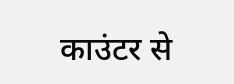काउंटर से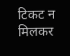टिकट न मिलकर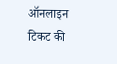ऑनलाइन टिकट की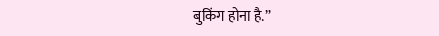बुकिंग होना है.”